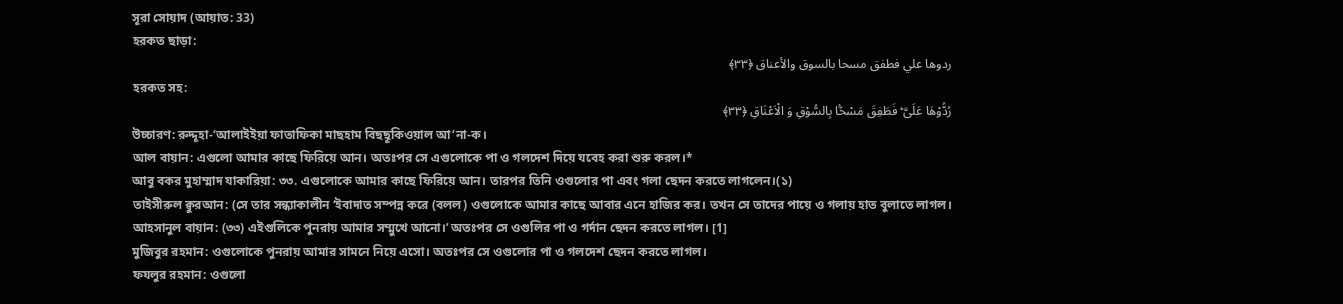সূরা সোয়াদ (আয়াত: 33)
হরকত ছাড়া:
ردوها علي فطفق مسحا بالسوق والأعناق ﴿٣٣﴾
হরকত সহ:
رُدُّوْهَا عَلَیَّ ؕ فَطَفِقَ مَسْحًۢا بِالسُّوْقِ وَ الْاَعْنَاقِ ﴿۳۳﴾
উচ্চারণ: রুদ্দূহা-‘আলাইইয়া ফাতাফিকা মাছহাম বিছছূকিওয়াল আ‘না-ক।
আল বায়ান: এগুলো আমার কাছে ফিরিয়ে আন। অতঃপর সে এগুলোকে পা ও গলদেশ দিয়ে যবেহ করা শুরু করল।*
আবু বকর মুহাম্মাদ যাকারিয়া: ৩৩. এগুলোকে আমার কাছে ফিরিয়ে আন। তারপর তিনি ওগুলোর পা এবং গলা ছেদন করতে লাগলেন।(১)
তাইসীরুল ক্বুরআন: (সে তার সন্ধ্যাকালীন ‘ইবাদাত সম্পন্ন করে (বলল) ওগুলোকে আমার কাছে আবার এনে হাজির কর। তখন সে তাদের পায়ে ও গলায় হাত বুলাতে লাগল।
আহসানুল বায়ান: (৩৩) এইগুলিকে পুনরায় আমার সম্মুখে আনো।’ অতঃপর সে ওগুলির পা ও গর্দান ছেদন করতে লাগল। [1]
মুজিবুর রহমান: ওগুলোকে পুনরায় আমার সামনে নিয়ে এসো। অতঃপর সে ওগুলোর পা ও গলদেশ ছেদন করতে লাগল।
ফযলুর রহমান: ওগুলো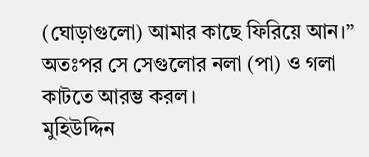(ঘোড়াগুলো) আমার কাছে ফিরিয়ে আন।” অতঃপর সে সেগুলোর নলা (পা) ও গলা কাটতে আরম্ভ করল।
মুহিউদ্দিন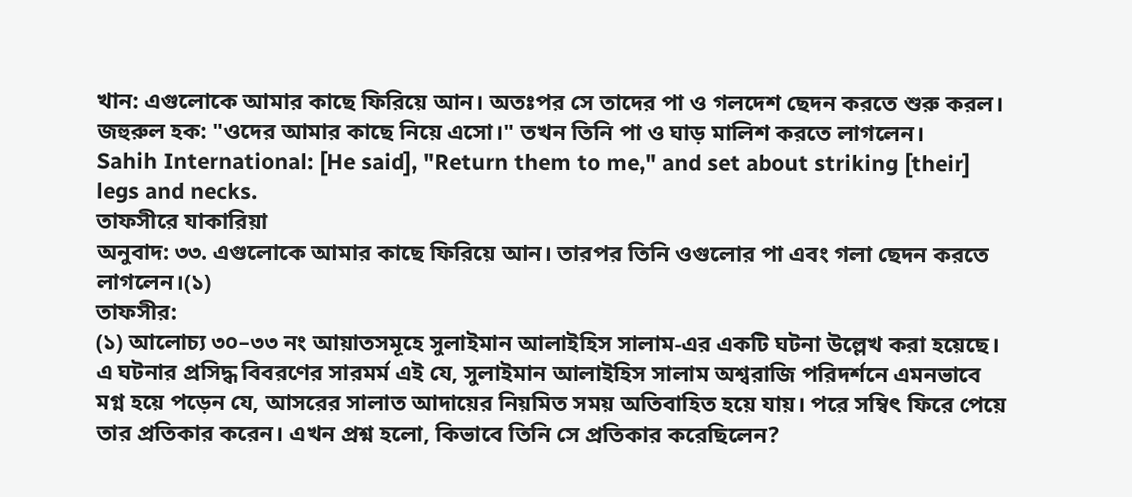খান: এগুলোকে আমার কাছে ফিরিয়ে আন। অতঃপর সে তাদের পা ও গলদেশ ছেদন করতে শুরু করল।
জহুরুল হক: "ওদের আমার কাছে নিয়ে এসো।" তখন তিনি পা ও ঘাড় মালিশ করতে লাগলেন।
Sahih International: [He said], "Return them to me," and set about striking [their] legs and necks.
তাফসীরে যাকারিয়া
অনুবাদ: ৩৩. এগুলোকে আমার কাছে ফিরিয়ে আন। তারপর তিনি ওগুলোর পা এবং গলা ছেদন করতে লাগলেন।(১)
তাফসীর:
(১) আলোচ্য ৩০–৩৩ নং আয়াতসমূহে সুলাইমান আলাইহিস সালাম-এর একটি ঘটনা উল্লেখ করা হয়েছে। এ ঘটনার প্রসিদ্ধ বিবরণের সারমর্ম এই যে, সুলাইমান আলাইহিস সালাম অশ্বরাজি পরিদর্শনে এমনভাবে মগ্ন হয়ে পড়েন যে, আসরের সালাত আদায়ের নিয়মিত সময় অতিবাহিত হয়ে যায়। পরে সম্বিৎ ফিরে পেয়ে তার প্রতিকার করেন। এখন প্রশ্ন হলো, কিভাবে তিনি সে প্রতিকার করেছিলেন?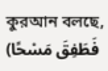কুরআন বলছে, (فَطَفِقَ مَسْحًا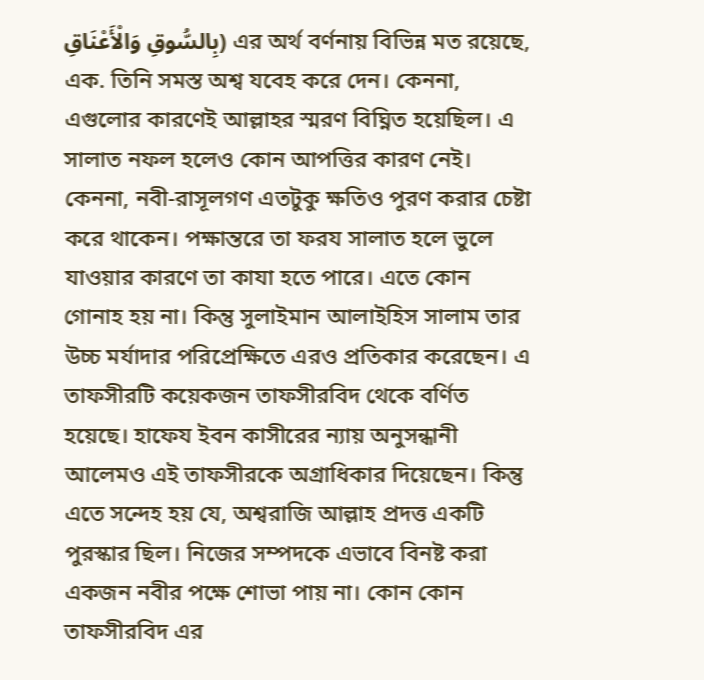بِالسُّوقِ وَالْأَعْنَاقِ) এর অর্থ বর্ণনায় বিভিন্ন মত রয়েছে,
এক. তিনি সমস্ত অশ্ব যবেহ করে দেন। কেননা, এগুলোর কারণেই আল্লাহর স্মরণ বিঘ্নিত হয়েছিল। এ সালাত নফল হলেও কোন আপত্তির কারণ নেই। কেননা, নবী-রাসূলগণ এতটুকু ক্ষতিও পুরণ করার চেষ্টা করে থাকেন। পক্ষান্তরে তা ফরয সালাত হলে ভুলে যাওয়ার কারণে তা কাযা হতে পারে। এতে কোন গোনাহ হয় না। কিন্তু সুলাইমান আলাইহিস সালাম তার উচ্চ মর্যাদার পরিপ্রেক্ষিতে এরও প্ৰতিকার করেছেন। এ তাফসীরটি কয়েকজন তাফসীরবিদ থেকে বর্ণিত হয়েছে। হাফেয ইবন কাসীরের ন্যায় অনুসন্ধানী আলেমও এই তাফসীরকে অগ্ৰাধিকার দিয়েছেন। কিন্তু এতে সন্দেহ হয় যে, অশ্বরাজি আল্লাহ প্রদত্ত একটি পুরস্কার ছিল। নিজের সম্পদকে এভাবে বিনষ্ট করা একজন নবীর পক্ষে শোভা পায় না। কোন কোন তাফসীরবিদ এর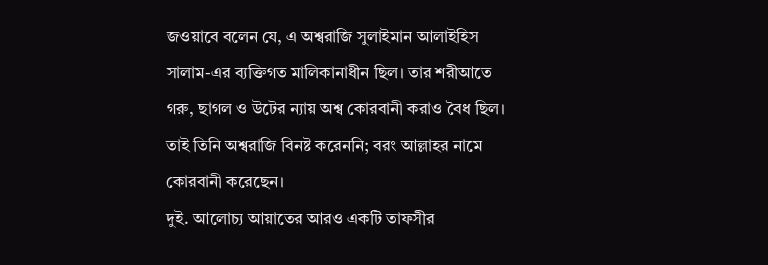জওয়াবে বলেন যে, এ অশ্বরাজি সুলাইমান আলাইহিস সালাম-এর ব্যক্তিগত মালিকানাধীন ছিল। তার শরীআতে গরু, ছাগল ও উটের ন্যায় অশ্ব কোরবানী করাও বৈধ ছিল। তাই তিনি অশ্বরাজি বিনষ্ট করেননি; বরং আল্লাহর নামে কোরবানী করেছেন।
দুই. আলোচ্য আয়াতের আরও একটি তাফসীর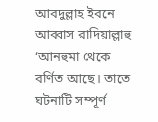আবদুল্লাহ ইবনে আব্বাস রাদিয়াল্লাহু ‘আনহুমা থেকে বর্ণিত আছে। তাতে ঘটনাটি সম্পূর্ণ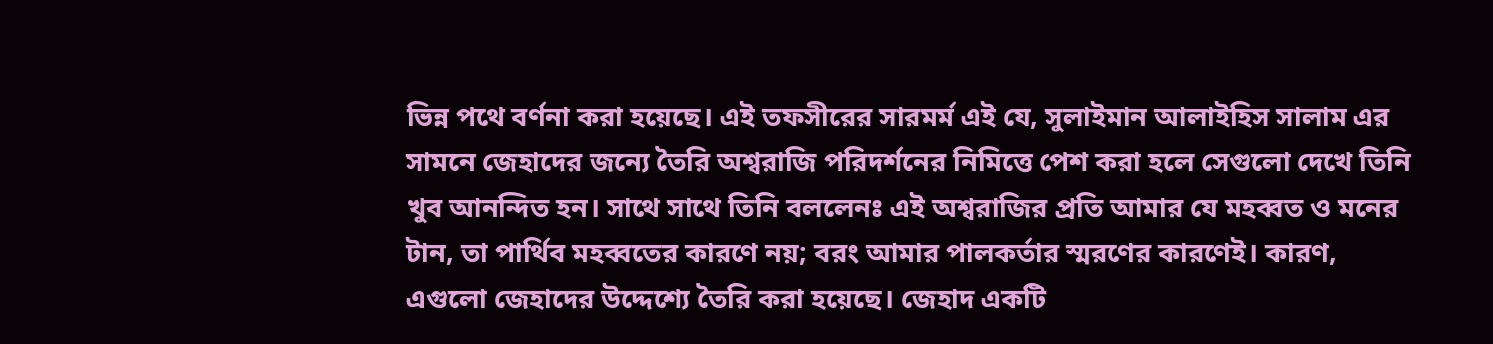ভিন্ন পথে বর্ণনা করা হয়েছে। এই তফসীরের সারমর্ম এই যে, সুলাইমান আলাইহিস সালাম এর সামনে জেহাদের জন্যে তৈরি অশ্বরাজি পরিদর্শনের নিমিত্তে পেশ করা হলে সেগুলো দেখে তিনি খুব আনন্দিত হন। সাথে সাথে তিনি বললেনঃ এই অশ্বরাজির প্রতি আমার যে মহব্বত ও মনের টান, তা পার্থিব মহব্বতের কারণে নয়; বরং আমার পালকর্তার স্মরণের কারণেই। কারণ, এগুলো জেহাদের উদ্দেশ্যে তৈরি করা হয়েছে। জেহাদ একটি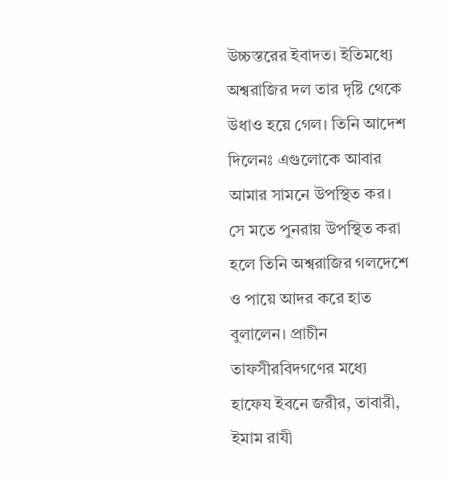উচ্চস্তরের ইবাদত। ইতিমধ্যে অশ্বরাজির দল তার দৃষ্টি থেকে উধাও হয়ে গেল। তিনি আদেশ দিলেনঃ এগুলোকে আবার আমার সামনে উপস্থিত কর। সে মতে পুনরায় উপস্থিত করা হলে তিনি অশ্বরাজির গলদেশে ও পায়ে আদর করে হাত বুলালেন। প্রাচীন তাফসীরবিদগণের মধ্যে হাফেয ইবনে জরীর, তাবারী, ইমাম রাযী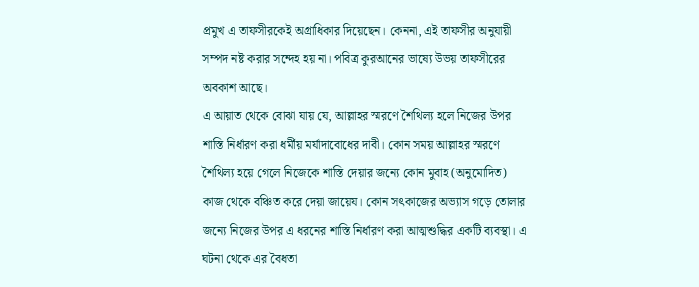প্রমুখ এ তাফসীরকেই অগ্ৰাধিকার দিয়েছেন। কেননা, এই তাফসীর অনুযায়ী সম্পদ নষ্ট করার সন্দেহ হয় না। পবিত্র কুরআনের ভাষ্যে উভয় তাফসীরের অবকাশ আছে।
এ আয়াত থেকে বোঝা যায় যে, আল্লাহর স্মরণে শৈথিল্য হলে নিজের উপর শাস্তি নির্ধারণ করা ধর্মীয় মর্যাদাবোধের দাবী। কোন সময় আল্লাহর স্মরণে শৈথিল্য হয়ে গেলে নিজেকে শাস্তি দেয়ার জন্যে কোন মুবাহ (অনুমোদিত) কাজ থেকে বঞ্চিত করে দেয়া জায়েয। কোন সৎকাজের অভ্যাস গড়ে তোলার জন্যে নিজের উপর এ ধরনের শাস্তি নির্ধারণ করা আত্মশুদ্ধির একটি ব্যবস্থা। এ ঘটনা থেকে এর বৈধতা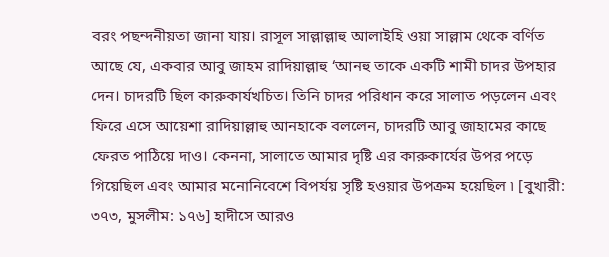বরং পছন্দনীয়তা জানা যায়। রাসূল সাল্লাল্লাহু আলাইহি ওয়া সাল্লাম থেকে বর্ণিত আছে যে, একবার আবু জাহম রাদিয়াল্লাহু ‘আনহু তাকে একটি শামী চাদর উপহার দেন। চাদরটি ছিল কারুকার্যখচিত। তিনি চাদর পরিধান করে সালাত পড়লেন এবং ফিরে এসে আয়েশা রাদিয়াল্লাহু আনহাকে বললেন, চাদরটি আবু জাহামের কাছে ফেরত পাঠিয়ে দাও। কেননা, সালাতে আমার দৃষ্টি এর কারুকার্যের উপর পড়ে গিয়েছিল এবং আমার মনোনিবেশে বিপর্যয় সৃষ্টি হওয়ার উপক্রম হয়েছিল ৷ [বুখারী: ৩৭৩, মুসলীম: ১৭৬] হাদীসে আরও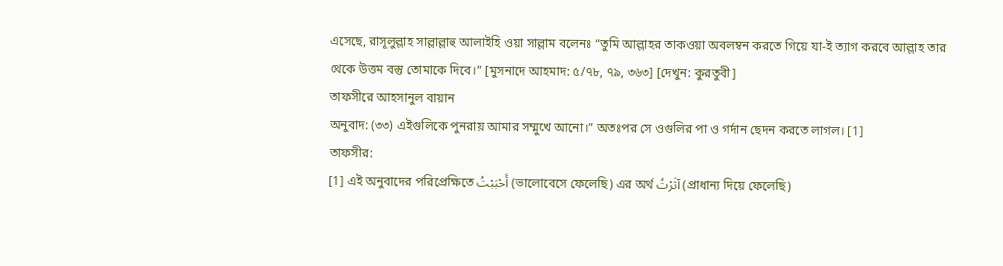এসেছে, রাসূলুল্লাহ সাল্লাল্লাহু আলাইহি ওয়া সাল্লাম বলেনঃ “তুমি আল্লাহর তাকওয়া অবলম্বন করতে গিয়ে যা-ই ত্যাগ করবে আল্লাহ তার থেকে উত্তম বস্তু তোমাকে দিবে।” [মুসনাদে আহমাদ: ৫/৭৮, ৭৯, ৩৬৩] [দেখুন: কুরতুবী]
তাফসীরে আহসানুল বায়ান
অনুবাদ: (৩৩) এইগুলিকে পুনরায় আমার সম্মুখে আনো।” অতঃপর সে ওগুলির পা ও গর্দান ছেদন করতে লাগল। [1]
তাফসীর:
[1] এই অনুবাদের পরিপ্রেক্ষিতে أَحْبَبْتُ (ভালোবেসে ফেলেছি) এর অর্থ آثَرْتُ (প্রাধান্য দিয়ে ফেলেছি)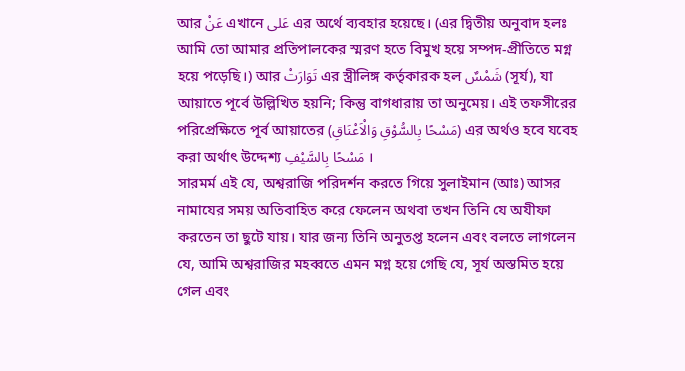আর عَنْ এখানে عَلى এর অর্থে ব্যবহার হয়েছে। (এর দ্বিতীয় অনুবাদ হলঃ আমি তো আমার প্রতিপালকের স্মরণ হতে বিমুখ হয়ে সম্পদ-প্রীতিতে মগ্ন হয়ে পড়েছি।) আর تَوَارَتْ এর স্ত্রীলিঙ্গ কর্তৃকারক হল شَمْسٌ (সূর্য), যা আয়াতে পূর্বে উল্লিখিত হয়নি; কিন্তু বাগধারায় তা অনুমেয়। এই তফসীরের পরিপ্রেক্ষিতে পূর্ব আয়াতের (مَسْحًا بِالسُّوْقِ وَالْاَعْنَاقِ) এর অর্থও হবে যবেহ করা অর্থাৎ উদ্দেশ্য مَسْحًا بِالسَّيْفِ ।
সারমর্ম এই যে, অশ্বরাজি পরিদর্শন করতে গিয়ে সুলাইমান (আঃ) আসর নামাযের সময় অতিবাহিত করে ফেলেন অথবা তখন তিনি যে অযীফা করতেন তা ছুটে যায়। যার জন্য তিনি অনুতপ্ত হলেন এবং বলতে লাগলেন যে, আমি অশ্বরাজির মহব্বতে এমন মগ্ন হয়ে গেছি যে, সূর্য অস্তমিত হয়ে গেল এবং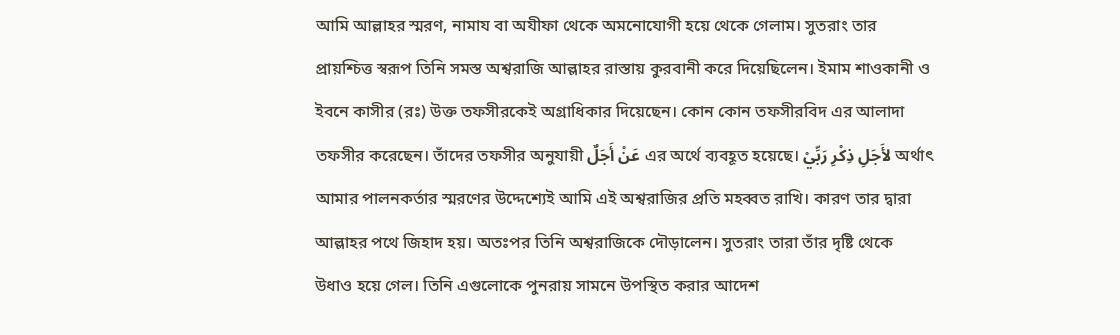আমি আল্লাহর স্মরণ, নামায বা অযীফা থেকে অমনোযোগী হয়ে থেকে গেলাম। সুতরাং তার প্রায়শ্চিত্ত স্বরূপ তিনি সমস্ত অশ্বরাজি আল্লাহর রাস্তায় কুরবানী করে দিয়েছিলেন। ইমাম শাওকানী ও ইবনে কাসীর (রঃ) উক্ত তফসীরকেই অগ্রাধিকার দিয়েছেন। কোন কোন তফসীরবিদ এর আলাদা তফসীর করেছেন। তাঁদের তফসীর অনুযায়ী عَنْ أَجَلٌ এর অর্থে ব্যবহূত হয়েছে। لأَجَلِ ذِكْرِ رَبِّيْ অর্থাৎ আমার পালনকর্তার স্মরণের উদ্দেশ্যেই আমি এই অশ্বরাজির প্রতি মহব্বত রাখি। কারণ তার দ্বারা আল্লাহর পথে জিহাদ হয়। অতঃপর তিনি অশ্বরাজিকে দৌড়ালেন। সুতরাং তারা তাঁর দৃষ্টি থেকে উধাও হয়ে গেল। তিনি এগুলোকে পুনরায় সামনে উপস্থিত করার আদেশ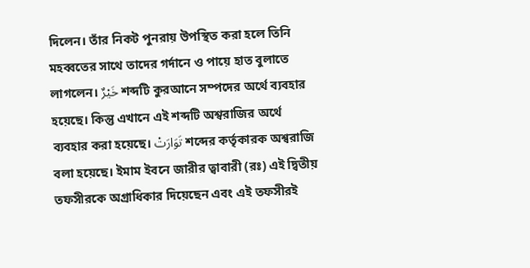দিলেন। তাঁর নিকট পুনরায় উপস্থিত করা হলে তিনি মহব্বতের সাথে তাদের গর্দানে ও পায়ে হাত বুলাতে লাগলেন। خَيْرٌ শব্দটি কুরআনে সম্পদের অর্থে ব্যবহার হয়েছে। কিন্তু এখানে এই শব্দটি অশ্বরাজির অর্থে ব্যবহার করা হয়েছে। تَوَارَتْ শব্দের কর্তৃকারক অশ্বরাজি বলা হয়েছে। ইমাম ইবনে জারীর ত্বাবারী (রঃ) এই দ্বিতীয় তফসীরকে অগ্রাধিকার দিয়েছেন এবং এই তফসীরই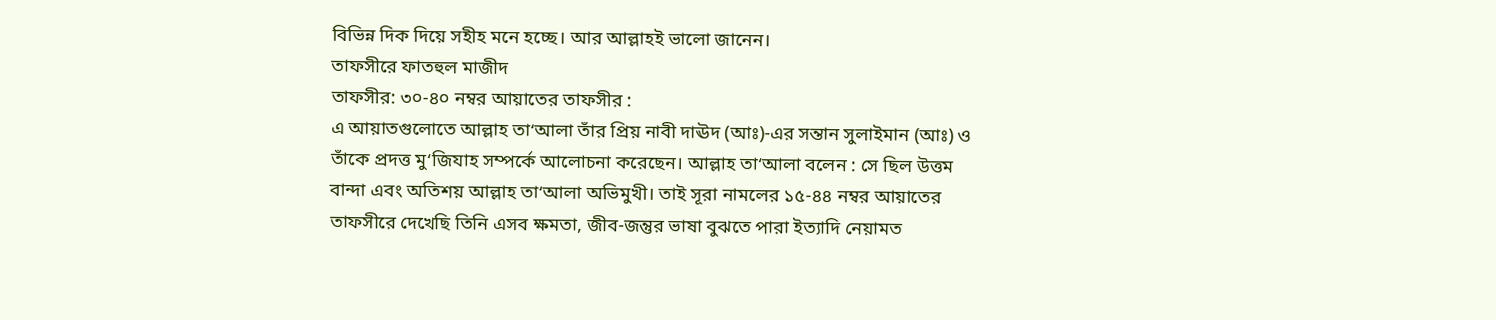বিভিন্ন দিক দিয়ে সহীহ মনে হচ্ছে। আর আল্লাহই ভালো জানেন।
তাফসীরে ফাতহুল মাজীদ
তাফসীর: ৩০-৪০ নম্বর আয়াতের তাফসীর :
এ আয়াতগুলোতে আল্লাহ তা‘আলা তাঁর প্রিয় নাবী দাঊদ (আঃ)-এর সন্তান সুলাইমান (আঃ) ও তাঁকে প্রদত্ত মু‘জিযাহ সম্পর্কে আলোচনা করেছেন। আল্লাহ তা‘আলা বলেন : সে ছিল উত্তম বান্দা এবং অতিশয় আল্লাহ তা‘আলা অভিমুখী। তাই সূরা নামলের ১৫-৪৪ নম্বর আয়াতের তাফসীরে দেখেছি তিনি এসব ক্ষমতা, জীব-জন্তুর ভাষা বুঝতে পারা ইত্যাদি নেয়ামত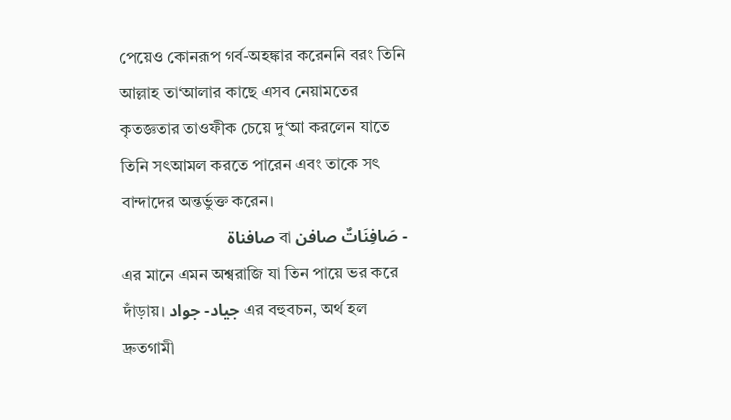পেয়েও কোনরূপ গর্ব-অহঙ্কার করেননি বরং তিনি আল্লাহ তা‘আলার কাছে এসব নেয়ামতের কৃতজ্ঞতার তাওফীক চেয়ে দু‘আ করলেন যাতে তিনি সৎআমল করতে পারেন এবং তাকে সৎ বান্দাদের অন্তর্ভুক্ত করেন।
- صَافِنَاتٌ صافن বা صافناة
এর মানে এমন অশ্বরাজি যা তিন পায়ে ভর করে দাঁড়ায়। جياد- جواد এর বহুবচন, অর্থ হল দ্রুতগামী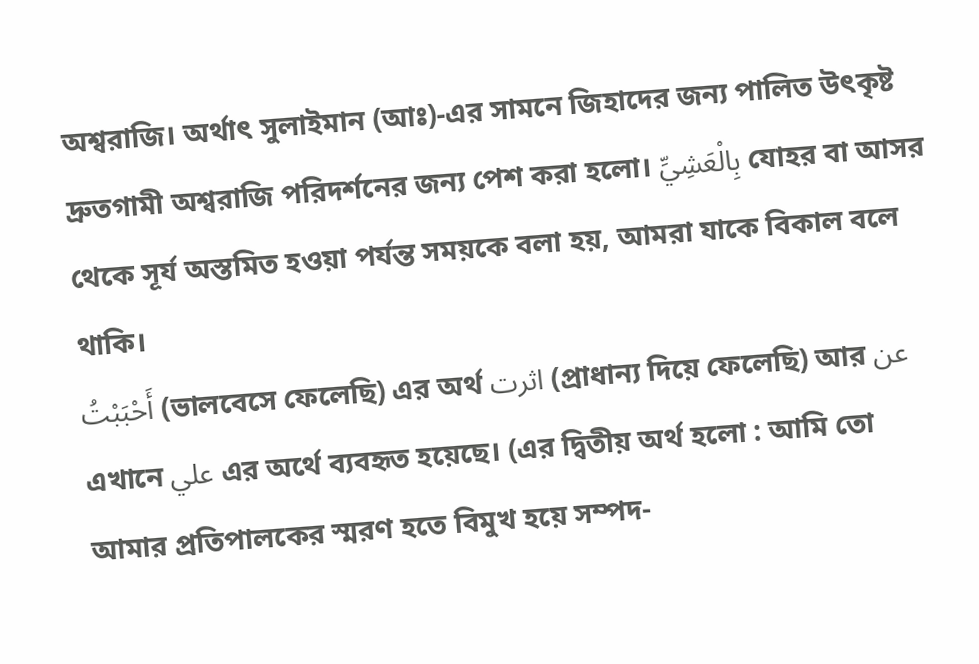অশ্বরাজি। অর্থাৎ সুলাইমান (আঃ)-এর সামনে জিহাদের জন্য পালিত উৎকৃষ্ট দ্রুতগামী অশ্বরাজি পরিদর্শনের জন্য পেশ করা হলো। بِالْعَشِيِّ যোহর বা আসর থেকে সূর্য অস্তমিত হওয়া পর্যন্ত সময়কে বলা হয়, আমরা যাকে বিকাল বলে থাকি।
أَحْبَبْتُ (ভালবেসে ফেলেছি) এর অর্থ اثرت (প্রাধান্য দিয়ে ফেলেছি) আর عن এখানে علي এর অর্থে ব্যবহৃত হয়েছে। (এর দ্বিতীয় অর্থ হলো : আমি তো আমার প্রতিপালকের স্মরণ হতে বিমুখ হয়ে সম্পদ-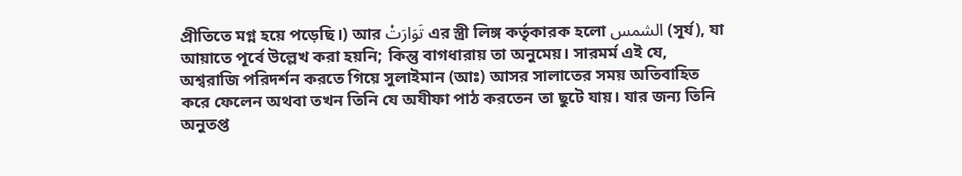প্রীতিতে মগ্ন হয়ে পড়েছি।) আর تَوَارَتْ এর স্ত্রী লিঙ্গ কর্তৃকারক হলো الشمس (সূর্য), যা আয়াতে পূর্বে উল্লেখ করা হয়নি; কিন্তু বাগধারায় তা অনুমেয়। সারমর্ম এই যে, অশ্বরাজি পরিদর্শন করতে গিয়ে সুলাইমান (আঃ) আসর সালাতের সময় অতিবাহিত করে ফেলেন অথবা তখন তিনি যে অযীফা পাঠ করতেন তা ছুটে যায়। যার জন্য তিনি অনুতপ্ত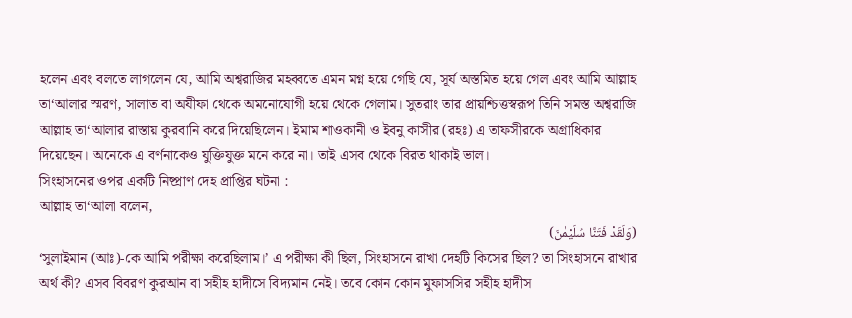হলেন এবং বলতে লাগলেন যে, আমি অশ্বরাজির মহব্বতে এমন মগ্ন হয়ে গেছি যে, সূর্য অস্তমিত হয়ে গেল এবং আমি আল্লাহ তা‘আলার স্মরণ, সালাত বা অযীফা থেকে অমনোযোগী হয়ে থেকে গেলাম। সুতরাং তার প্রায়শ্চিত্তস্বরূপ তিনি সমস্ত অশ্বরাজি আল্লাহ তা‘আলার রাস্তায় কুরবানি করে দিয়েছিলেন। ইমাম শাওকানী ও ইবনু কাসীর (রহঃ) এ তাফসীরকে অগ্রাধিকার দিয়েছেন। অনেকে এ বর্ণনাকেও যুক্তিযুক্ত মনে করে না। তাই এসব থেকে বিরত থাকাই ভাল।
সিংহাসনের ওপর একটি নিষ্প্রাণ দেহ প্রাপ্তির ঘটনা :
আল্লাহ তা‘আলা বলেন,
(وَلَقَدْ فَتَنَّا سُلَيْمٰنَ)
‘সুলাইমান (আঃ)-কে আমি পরীক্ষা করেছিলাম।’ এ পরীক্ষা কী ছিল, সিংহাসনে রাখা দেহটি কিসের ছিল? তা সিংহাসনে রাখার অর্থ কী? এসব বিবরণ কুরআন বা সহীহ হাদীসে বিদ্যমান নেই। তবে কোন কোন মুফাসসির সহীহ হাদীস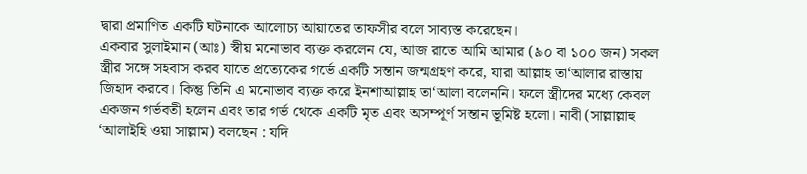দ্বারা প্রমাণিত একটি ঘটনাকে আলোচ্য আয়াতের তাফসীর বলে সাব্যস্ত করেছেন।
একবার সুলাইমান (আঃ) স্বীয় মনোভাব ব্যক্ত করলেন যে, আজ রাতে আমি আমার (৯০ বা ১০০ জন) সকল স্ত্রীর সঙ্গে সহবাস করব যাতে প্রত্যেকের গর্ভে একটি সন্তান জন্মগ্রহণ করে, যারা আল্লাহ তা‘আলার রাস্তায় জিহাদ করবে। কিন্তু তিনি এ মনোভাব ব্যক্ত করে ইনশাআল্লাহ তা‘আলা বলেননি। ফলে স্ত্রীদের মধ্যে কেবল একজন গর্ভবতী হলেন এবং তার গর্ভ থেকে একটি মৃত এবং অসম্পূর্ণ সন্তান ভূমিষ্ট হলো। নাবী (সাল্লাল্লাহু ‘আলাইহি ওয়া সাল্লাম) বলছেন : যদি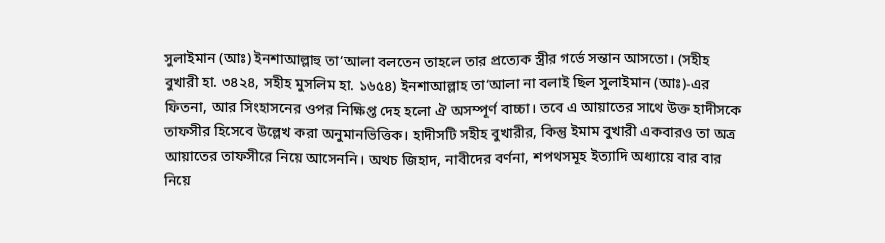সুলাইমান (আঃ) ইনশাআল্লাহু তা‘আলা বলতেন তাহলে তার প্রত্যেক স্ত্রীর গর্ভে সন্তান আসতো। (সহীহ বুখারী হা. ৩৪২৪, সহীহ মুসলিম হা. ১৬৫৪) ইনশাআল্লাহ তা‘আলা না বলাই ছিল সুলাইমান (আঃ)-এর ফিতনা, আর সিংহাসনের ওপর নিক্ষিপ্ত দেহ হলো ঐ অসম্পূর্ণ বাচ্চা। তবে এ আয়াতের সাথে উক্ত হাদীসকে তাফসীর হিসেবে উল্লেখ করা অনুমানভিত্তিক। হাদীসটি সহীহ বুখারীর, কিন্তু ইমাম বুখারী একবারও তা অত্র আয়াতের তাফসীরে নিয়ে আসেননি। অথচ জিহাদ, নাবীদের বর্ণনা, শপথসমূহ ইত্যাদি অধ্যায়ে বার বার নিয়ে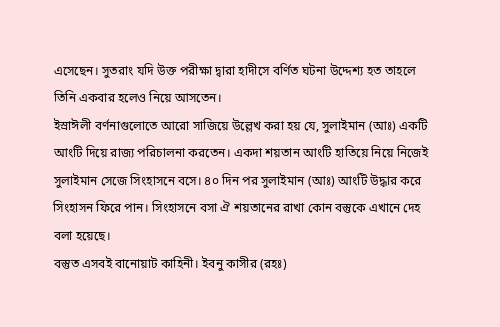এসেছেন। সুতরাং যদি উক্ত পরীক্ষা দ্বারা হাদীসে বর্ণিত ঘটনা উদ্দেশ্য হত তাহলে তিনি একবার হলেও নিয়ে আসতেন।
ইস্রাঈলী বর্ণনাগুলোতে আরো সাজিয়ে উল্লেখ করা হয় যে, সুলাইমান (আঃ) একটি আংটি দিয়ে রাজ্য পরিচালনা করতেন। একদা শয়তান আংটি হাতিয়ে নিয়ে নিজেই সুলাইমান সেজে সিংহাসনে বসে। ৪০ দিন পর সুলাইমান (আঃ) আংটি উদ্ধার করে সিংহাসন ফিরে পান। সিংহাসনে বসা ঐ শয়তানের রাখা কোন বস্তুকে এখানে দেহ বলা হয়েছে।
বস্তুত এসবই বানোয়াট কাহিনী। ইবনু কাসীর (রহঃ)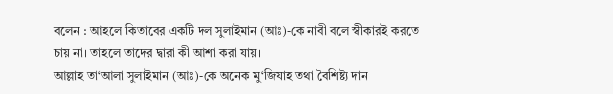বলেন : আহলে কিতাবের একটি দল সুলাইমান (আঃ)-কে নাবী বলে স্বীকারই করতে চায় না। তাহলে তাদের দ্বারা কী আশা করা যায়।
আল্লাহ তা‘আলা সুলাইমান (আঃ)-কে অনেক মু‘জিযাহ তথা বৈশিষ্ট্য দান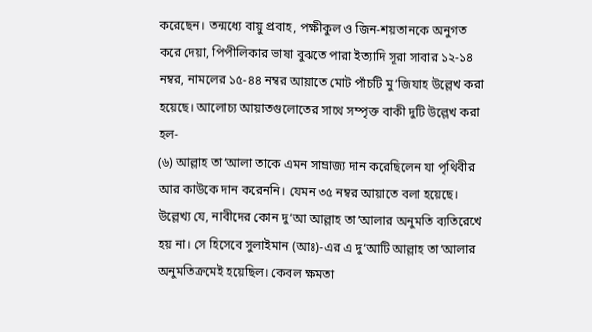করেছেন। তন্মধ্যে বায়ু প্রবাহ, পক্ষীকুল ও জিন-শয়তানকে অনুগত করে দেয়া, পিপীলিকার ভাষা বুঝতে পারা ইত্যাদি সূরা সাবার ১২-১৪ নম্বর, নামলের ১৫-৪৪ নম্বর আয়াতে মোট পাঁচটি মু‘জিযাহ উল্লেখ করা হয়েছে। আলোচ্য আয়াতগুলোতের সাথে সম্পৃক্ত বাকী দুটি উল্লেখ করা হল-
(৬) আল্লাহ তা‘আলা তাকে এমন সাম্রাজ্য দান করেছিলেন যা পৃথিবীর আর কাউকে দান করেননি। যেমন ৩৫ নম্বর আয়াতে বলা হয়েছে। উল্লেখ্য যে, নাবীদের কোন দু‘আ আল্লাহ তা‘আলার অনুমতি ব্যতিরেখে হয় না। সে হিসেবে সুলাইমান (আঃ)-এর এ দু‘আটি আল্লাহ তা‘আলার অনুমতিক্রমেই হয়েছিল। কেবল ক্ষমতা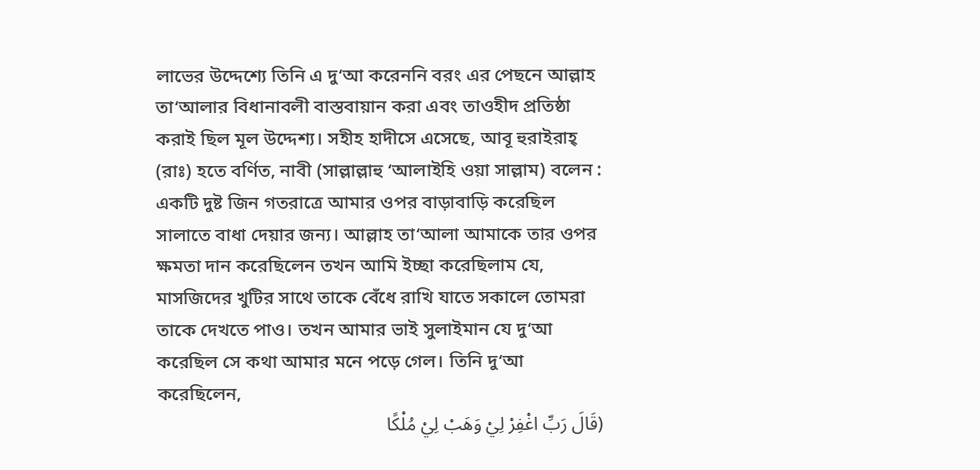লাভের উদ্দেশ্যে তিনি এ দু‘আ করেননি বরং এর পেছনে আল্লাহ তা‘আলার বিধানাবলী বাস্তবায়ান করা এবং তাওহীদ প্রতিষ্ঠা করাই ছিল মূল উদ্দেশ্য। সহীহ হাদীসে এসেছে, আবূ হুরাইরাহ্ (রাঃ) হতে বর্ণিত, নাবী (সাল্লাল্লাহু ‘আলাইহি ওয়া সাল্লাম) বলেন : একটি দুষ্ট জিন গতরাত্রে আমার ওপর বাড়াবাড়ি করেছিল সালাতে বাধা দেয়ার জন্য। আল্লাহ তা‘আলা আমাকে তার ওপর ক্ষমতা দান করেছিলেন তখন আমি ইচ্ছা করেছিলাম যে, মাসজিদের খুটির সাথে তাকে বেঁধে রাখি যাতে সকালে তোমরা তাকে দেখতে পাও। তখন আমার ভাই সুলাইমান যে দু‘আ করেছিল সে কথা আমার মনে পড়ে গেল। তিনি দু‘আ করেছিলেন,
(قَالَ رَبِّ اغْفِرْ لِيْ وَهَبْ لِيْ مُلْكًا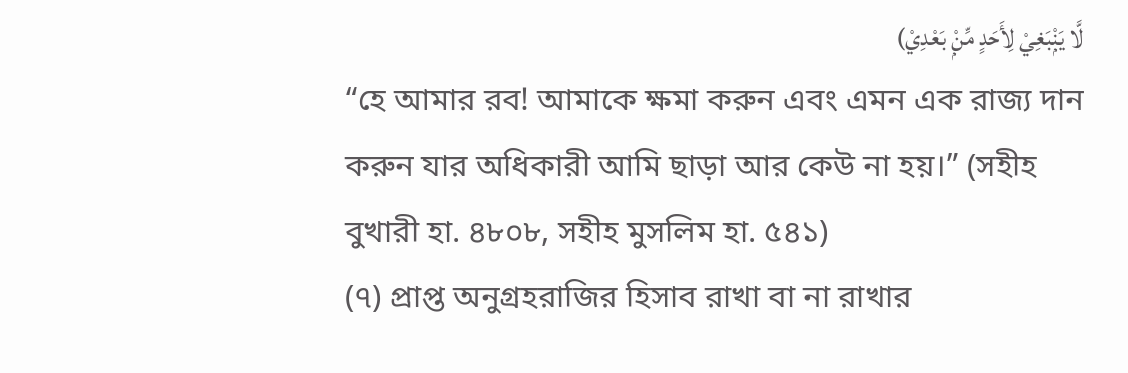لَّا يَنْۭبَغِيْ لِأَحَدٍ مِّنْۭ بَعْدِيْ)
“হে আমার রব! আমাকে ক্ষমা করুন এবং এমন এক রাজ্য দান করুন যার অধিকারী আমি ছাড়া আর কেউ না হয়।” (সহীহ বুখারী হা. ৪৮০৮, সহীহ মুসলিম হা. ৫৪১)
(৭) প্রাপ্ত অনুগ্রহরাজির হিসাব রাখা বা না রাখার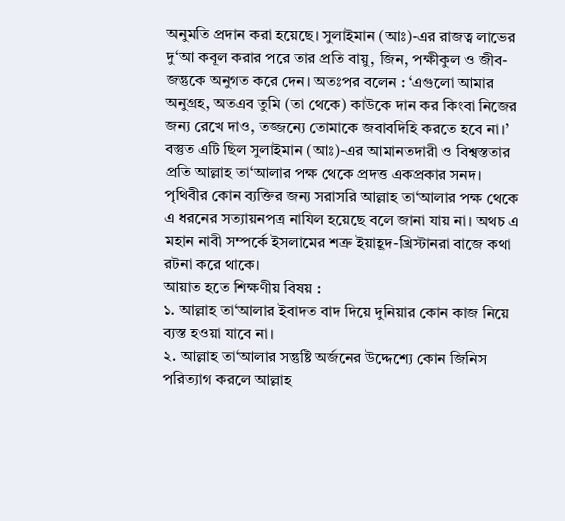অনুমতি প্রদান করা হয়েছে। সুলাইমান (আঃ)-এর রাজত্ব লাভের দু‘আ কবূল করার পরে তার প্রতি বায়ু, জিন, পক্ষীকুল ও জীব-জন্তুকে অনুগত করে দেন। অতঃপর বলেন : ‘এগুলো আমার অনুগ্রহ, অতএব তুমি (তা থেকে) কাউকে দান কর কিংবা নিজের জন্য রেখে দাও, তজ্জন্যে তোমাকে জবাবদিহি করতে হবে না।’ বস্তুত এটি ছিল সুলাইমান (আঃ)-এর আমানতদারী ও বিশ্বস্ততার প্রতি আল্লাহ তা‘আলার পক্ষ থেকে প্রদত্ত একপ্রকার সনদ। পৃথিবীর কোন ব্যক্তির জন্য সরাসরি আল্লাহ তা‘আলার পক্ষ থেকে এ ধরনের সত্যায়নপত্র নাযিল হয়েছে বলে জানা যায় না। অথচ এ মহান নাবী সম্পর্কে ইসলামের শত্রু ইয়াহূদ-খ্রিস্টানরা বাজে কথা রটনা করে থাকে।
আয়াত হতে শিক্ষণীয় বিষয় :
১. আল্লাহ তা‘আলার ইবাদত বাদ দিয়ে দুনিয়ার কোন কাজ নিয়ে ব্যস্ত হওয়া যাবে না।
২. আল্লাহ তা‘আলার সন্তুষ্টি অর্জনের উদ্দেশ্যে কোন জিনিস পরিত্যাগ করলে আল্লাহ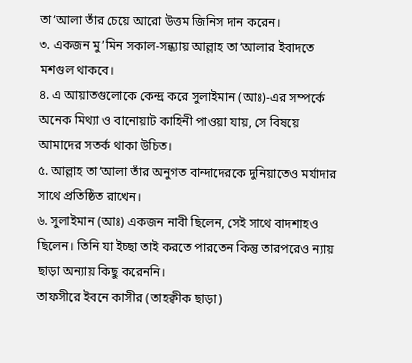তা‘আলা তাঁর চেয়ে আরো উত্তম জিনিস দান করেন।
৩. একজন মু’মিন সকাল-সন্ধ্যায় আল্লাহ তা‘আলার ইবাদতে মশগুল থাকবে।
৪. এ আয়াতগুলোকে কেন্দ্র করে সুলাইমান (আঃ)-এর সম্পর্কে অনেক মিথ্যা ও বানোয়াট কাহিনী পাওয়া যায়, সে বিষয়ে আমাদের সতর্ক থাকা উচিত।
৫. আল্লাহ তা‘আলা তাঁর অনুগত বান্দাদেরকে দুনিয়াতেও মর্যাদার সাথে প্রতিষ্ঠিত রাখেন।
৬. সুলাইমান (আঃ) একজন নাবী ছিলেন, সেই সাথে বাদশাহও ছিলেন। তিনি যা ইচ্ছা তাই করতে পারতেন কিন্তু তারপরেও ন্যায় ছাড়া অন্যায় কিছু করেননি।
তাফসীরে ইবনে কাসীর (তাহক্বীক ছাড়া)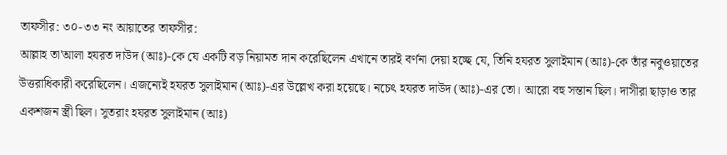তাফসীর: ৩০-৩৩ নং আয়াতের তাফসীর:
আল্লাহ তা'আলা হযরত দাউদ (আঃ)-কে যে একটি বড় নিয়ামত দান করেছিলেন এখানে তারই বর্ণনা দেয়া হচ্ছে যে, তিনি হযরত সুলাইমান (আঃ)-কে তাঁর নবুওয়াতের উত্তরাধিকারী করেছিলেন। এজন্যেই হযরত সুলাইমান (আঃ)-এর উল্লেখ করা হয়েছে। নচেৎ হযরত দাউদ (আঃ)-এর তো। আরো বহু সন্তান ছিল। দাসীরা ছাড়াও তার একশজন স্ত্রী ছিল। সুতরাং হযরত সুলাইমান (আঃ)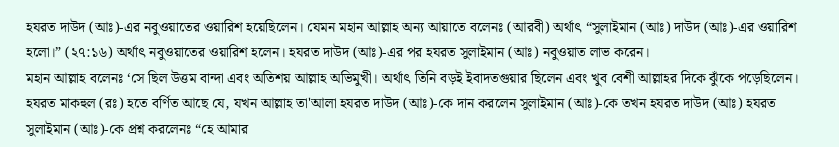হযরত দাউদ (আঃ)-এর নবুওয়াতের ওয়ারিশ হয়েছিলেন। যেমন মহান আল্লাহ অন্য আয়াতে বলেনঃ (আরবী) অর্থাৎ “সুলাইমান (আঃ) দাউদ (আঃ)-এর ওয়ারিশ হলো।” (২৭:১৬) অর্থাৎ নবুওয়াতের ওয়ারিশ হলেন। হযরত দাউদ (আঃ)-এর পর হযরত সুলাইমান (আঃ) নবুওয়াত লাভ করেন।
মহান আল্লাহ বলেনঃ ‘সে ছিল উত্তম বান্দা এবং অতিশয় আল্লাহ অভিমুখী। অর্থাৎ তিনি বড়ই ইবাদতগুয়ার ছিলেন এবং খুব বেশী আল্লাহর দিকে ঝুঁকে পড়েছিলেন।
হযরত মাকহুল (রঃ) হতে বর্ণিত আছে যে, যখন আল্লাহ তা'আলা হযরত দাউদ (আঃ)-কে দান করলেন সুলাইমান (আঃ)-কে তখন হযরত দাউদ (আঃ) হযরত সুলাইমান (আঃ)-কে প্রশ্ন করলেনঃ “হে আমার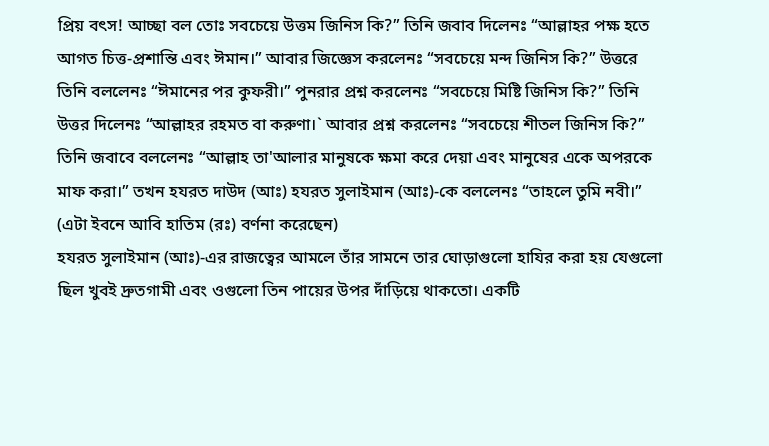প্রিয় বৎস! আচ্ছা বল তোঃ সবচেয়ে উত্তম জিনিস কি?” তিনি জবাব দিলেনঃ “আল্লাহর পক্ষ হতে আগত চিত্ত-প্রশান্তি এবং ঈমান।” আবার জিজ্ঞেস করলেনঃ “সবচেয়ে মন্দ জিনিস কি?” উত্তরে তিনি বললেনঃ “ঈমানের পর কুফরী।” পুনরার প্রশ্ন করলেনঃ “সবচেয়ে মিষ্টি জিনিস কি?” তিনি উত্তর দিলেনঃ “আল্লাহর রহমত বা করুণা।` আবার প্রশ্ন করলেনঃ “সবচেয়ে শীতল জিনিস কি?” তিনি জবাবে বললেনঃ “আল্লাহ তা'আলার মানুষকে ক্ষমা করে দেয়া এবং মানুষের একে অপরকে মাফ করা।” তখন হযরত দাউদ (আঃ) হযরত সুলাইমান (আঃ)-কে বললেনঃ “তাহলে তুমি নবী।” (এটা ইবনে আবি হাতিম (রঃ) বর্ণনা করেছেন)
হযরত সুলাইমান (আঃ)-এর রাজত্বের আমলে তাঁর সামনে তার ঘোড়াগুলো হাযির করা হয় যেগুলো ছিল খুবই দ্রুতগামী এবং ওগুলো তিন পায়ের উপর দাঁড়িয়ে থাকতো। একটি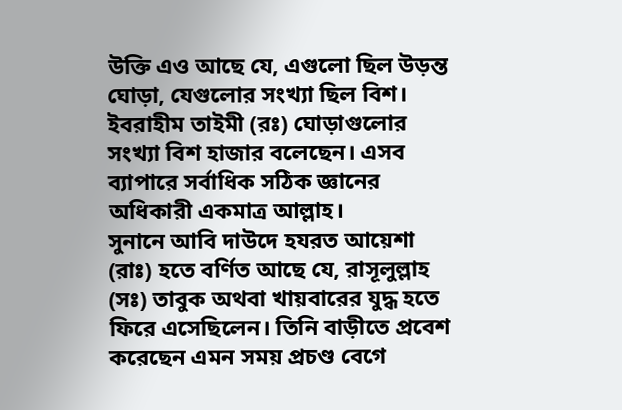উক্তি এও আছে যে, এগুলো ছিল উড়ন্ত ঘোড়া, যেগুলোর সংখ্যা ছিল বিশ। ইবরাহীম তাইমী (রঃ) ঘোড়াগুলোর সংখ্যা বিশ হাজার বলেছেন। এসব ব্যাপারে সর্বাধিক সঠিক জ্ঞানের অধিকারী একমাত্র আল্লাহ।
সুনানে আবি দাউদে হযরত আয়েশা (রাঃ) হতে বর্ণিত আছে যে, রাসূলুল্লাহ (সঃ) তাবুক অথবা খায়বারের যুদ্ধ হতে ফিরে এসেছিলেন। তিনি বাড়ীতে প্রবেশ করেছেন এমন সময় প্রচণ্ড বেগে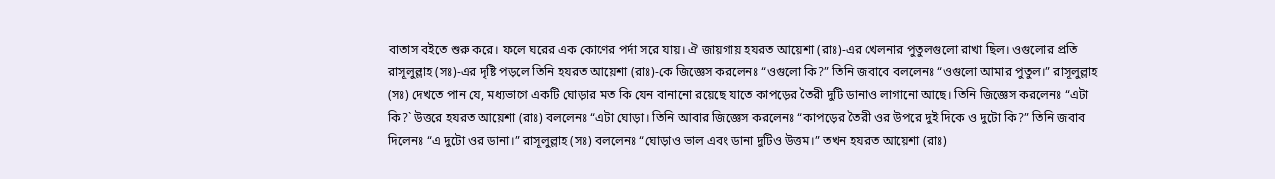বাতাস বইতে শুরু করে। ফলে ঘরের এক কোণের পর্দা সরে যায়। ঐ জায়গায় হযরত আয়েশা (রাঃ)-এর খেলনার পুতুলগুলো রাখা ছিল। ওগুলোর প্রতি রাসূলুল্লাহ (সঃ)-এর দৃষ্টি পড়লে তিনি হযরত আয়েশা (রাঃ)-কে জিজ্ঞেস করলেনঃ “ওগুলো কি?” তিনি জবাবে বললেনঃ “ওগুলো আমার পুতুল।” রাসূলুল্লাহ (সঃ) দেখতে পান যে, মধ্যভাগে একটি ঘোড়ার মত কি যেন বানানো রয়েছে যাতে কাপড়ের তৈরী দুটি ডানাও লাগানো আছে। তিনি জিজ্ঞেস করলেনঃ “এটা কি?` উত্তরে হযরত আয়েশা (রাঃ) বললেনঃ “এটা ঘোড়া। তিনি আবার জিজ্ঞেস করলেনঃ “কাপড়ের তৈরী ওর উপরে দুই দিকে ও দুটো কি?” তিনি জবাব দিলেনঃ “এ দুটো ওর ডানা।” রাসূলুল্লাহ (সঃ) বললেনঃ “ঘোড়াও ভাল এবং ডানা দুটিও উত্তম।” তখন হযরত আয়েশা (রাঃ)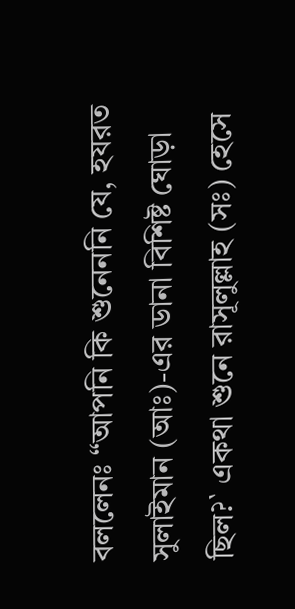বললেনঃ “আপনি কি শুনেননি যে, হযরত সুলাইমান (আঃ)-এর ডানা বিশিষ্ট ঘোড়া ছিল?` একথা শুনে রাসূলুল্লাহ (সঃ) হেসে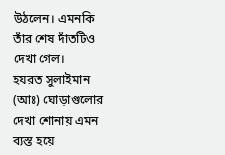উঠলেন। এমনকি তাঁর শেষ দাঁতটিও দেখা গেল।
হযরত সুলাইমান (আঃ) ঘোড়াগুলোর দেখা শোনায় এমন ব্যস্ত হয়ে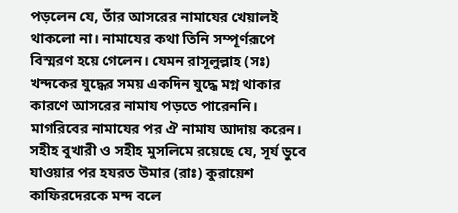পড়লেন যে, তাঁর আসরের নামাযের খেয়ালই থাকলো না। নামাযের কথা তিনি সম্পূর্ণরূপে বিস্মরণ হয়ে গেলেন। যেমন রাসূলুল্লাহ (সঃ) খন্দকের যুদ্ধের সময় একদিন যুদ্ধে মগ্ন থাকার কারণে আসরের নামায পড়তে পারেননি। মাগরিবের নামাযের পর ঐ নামায আদায় করেন।
সহীহ বুখারী ও সহীহ মুসলিমে রয়েছে যে, সূর্য ডুবে যাওয়ার পর হযরত উমার (রাঃ) কুরায়েশ কাফিরদেরকে মন্দ বলে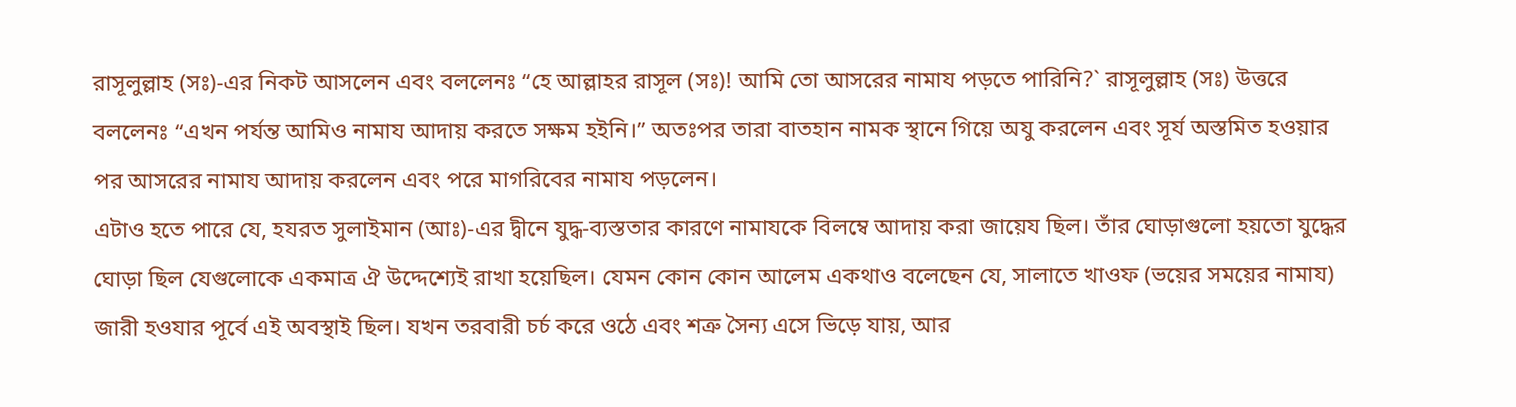রাসূলুল্লাহ (সঃ)-এর নিকট আসলেন এবং বললেনঃ “হে আল্লাহর রাসূল (সঃ)! আমি তো আসরের নামায পড়তে পারিনি?` রাসূলুল্লাহ (সঃ) উত্তরে বললেনঃ “এখন পর্যন্ত আমিও নামায আদায় করতে সক্ষম হইনি।” অতঃপর তারা বাতহান নামক স্থানে গিয়ে অযু করলেন এবং সূর্য অস্তমিত হওয়ার পর আসরের নামায আদায় করলেন এবং পরে মাগরিবের নামায পড়লেন।
এটাও হতে পারে যে, হযরত সুলাইমান (আঃ)-এর দ্বীনে যুদ্ধ-ব্যস্ততার কারণে নামাযকে বিলম্বে আদায় করা জায়েয ছিল। তাঁর ঘোড়াগুলো হয়তো যুদ্ধের ঘোড়া ছিল যেগুলোকে একমাত্র ঐ উদ্দেশ্যেই রাখা হয়েছিল। যেমন কোন কোন আলেম একথাও বলেছেন যে, সালাতে খাওফ (ভয়ের সময়ের নামায) জারী হওযার পূর্বে এই অবস্থাই ছিল। যখন তরবারী চৰ্চ করে ওঠে এবং শত্রু সৈন্য এসে ভিড়ে যায়, আর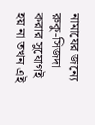নামাযের জন্যে রুকু-সিজদা করার সুযোগই হয় না তখন এই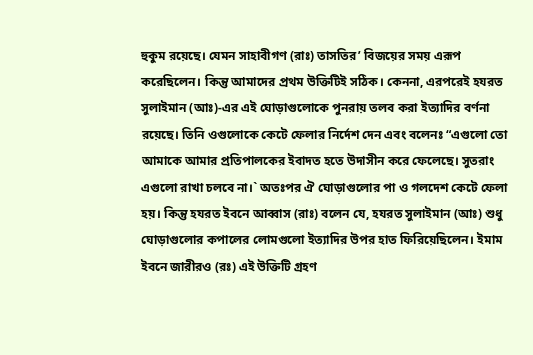হুকুম রয়েছে। যেমন সাহাবীগণ (রাঃ) তাসতির’ বিজয়ের সময় এরূপ করেছিলেন। কিন্তু আমাদের প্রথম উক্তিটিই সঠিক। কেননা, এরপরেই হযরত সুলাইমান (আঃ)-এর এই ঘোড়াগুলোকে পুনরায় তলব করা ইত্যাদির বর্ণনা রয়েছে। তিনি ওগুলোকে কেটে ফেলার নির্দেশ দেন এবং বলেনঃ “এগুলো তো আমাকে আমার প্রতিপালকের ইবাদত হতে উদাসীন করে ফেলেছে। সুতরাং এগুলো রাখা চলবে না।` অতঃপর ঐ ঘোড়াগুলোর পা ও গলদেশ কেটে ফেলা হয়। কিন্তু হযরত ইবনে আব্বাস (রাঃ) বলেন যে, হযরত সুলাইমান (আঃ) শুধু ঘোড়াগুলোর কপালের লোমগুলো ইত্যাদির উপর হাত ফিরিয়েছিলেন। ইমাম ইবনে জারীরও (রঃ) এই উক্তিটি গ্রহণ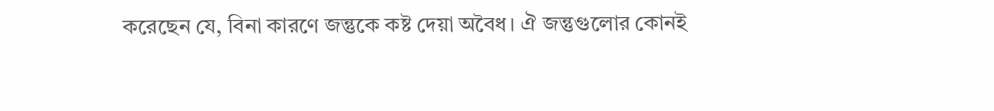করেছেন যে, বিনা কারণে জন্তুকে কষ্ট দেয়া অবৈধ। ঐ জন্তুগুলোর কোনই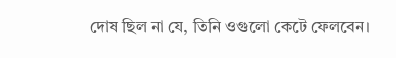দোষ ছিল না যে, তিনি ওগুলো কেটে ফেলবেন।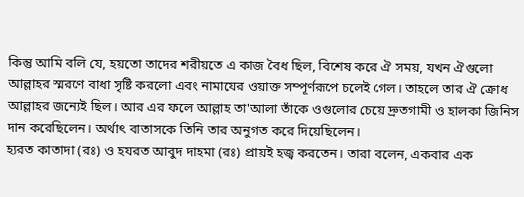কিন্তু আমি বলি যে, হয়তো তাদের শরীয়তে এ কাজ বৈধ ছিল, বিশেষ করে ঐ সময়, যখন ঐগুলো আল্লাহর স্মরণে বাধা সৃষ্টি করলো এবং নামাযের ওয়াক্ত সম্পূর্ণরূপে চলেই গেল। তাহলে তার ঐ ক্রোধ আল্লাহর জন্যেই ছিল। আর এর ফলে আল্লাহ তা'আলা তাঁকে ওগুলোর চেয়ে দ্রুতগামী ও হালকা জিনিস দান করেছিলেন। অর্থাৎ বাতাসকে তিনি তার অনুগত করে দিয়েছিলেন।
হ্যরত কাতাদা (রঃ) ও হযরত আবুদ দাহমা (রঃ) প্রায়ই হজ্ব করতেন। তারা বলেন, একবার এক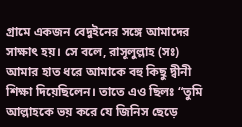গ্রামে একজন বেদুইনের সঙ্গে আমাদের সাক্ষাৎ হয়। সে বলে, রাসূলুল্লাহ (সঃ) আমার হাত ধরে আমাকে বহু কিছু দ্বীনী শিক্ষা দিয়েছিলেন। তাতে এও ছিলঃ “তুমি আল্লাহকে ভয় করে যে জিনিস ছেড়ে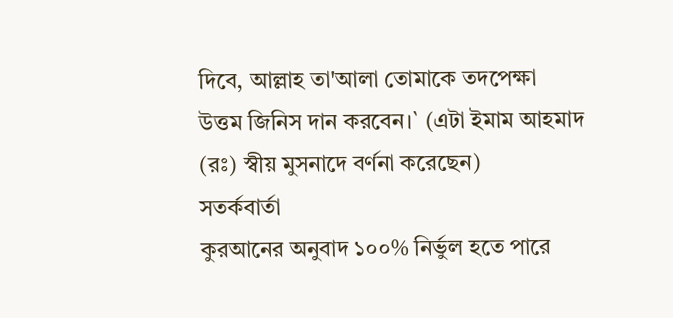দিবে, আল্লাহ তা'আলা তোমাকে তদপেক্ষা উত্তম জিনিস দান করবেন।` (এটা ইমাম আহমাদ (রঃ) স্বীয় মুসনাদে বর্ণনা করেছেন)
সতর্কবার্তা
কুরআনের অনুবাদ ১০০% নির্ভুল হতে পারে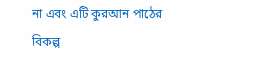না এবং এটি কুরআন পাঠের বিকল্প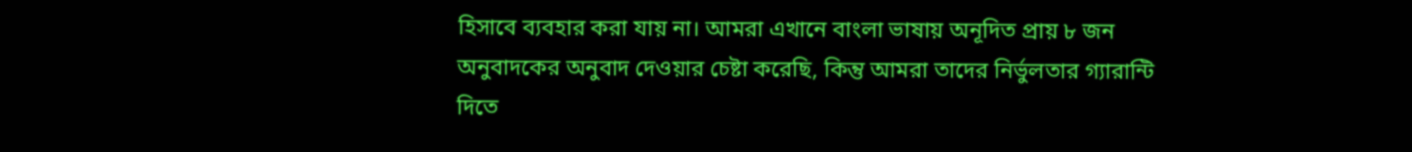হিসাবে ব্যবহার করা যায় না। আমরা এখানে বাংলা ভাষায় অনূদিত প্রায় ৮ জন অনুবাদকের অনুবাদ দেওয়ার চেষ্টা করেছি, কিন্তু আমরা তাদের নির্ভুলতার গ্যারান্টি দিতে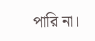পারি না।